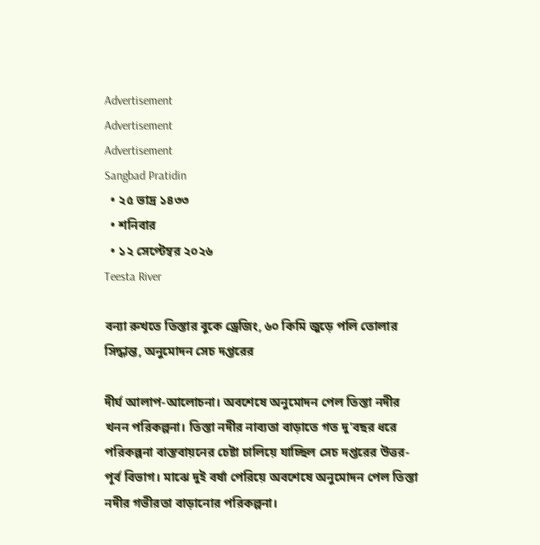Advertisement
Advertisement
Advertisement
Sangbad Pratidin
  • ২৫ ভাদ্র ১৪৩৩
  • শনিবার
  • ১২ সেপ্টেম্বর ২০২৬
Teesta River

বন্যা রুখতে তিস্তার বুকে ড্রেজিং, ৬০ কিমি জুড়ে পলি তোলার সিদ্ধান্ত, অনুমোদন সেচ দপ্তরের

দীর্ঘ আলাপ-আলোচনা। অবশেষে অনুমোদন পেল তিস্তা নদীর খনন পরিকল্পনা। তিস্তা নদীর নাব্যতা বাড়াতে গত দু'বছর ধরে পরিকল্পনা বাস্তবায়নের চেষ্টা চালিয়ে যাচ্ছিল সেচ দপ্তরের উত্তর-পূর্ব বিভাগ। মাঝে দুই বর্ষা পেরিয়ে অবশেষে অনুমোদন পেল তিস্তা নদীর গভীরতা বাড়ানোর পরিকল্পনা।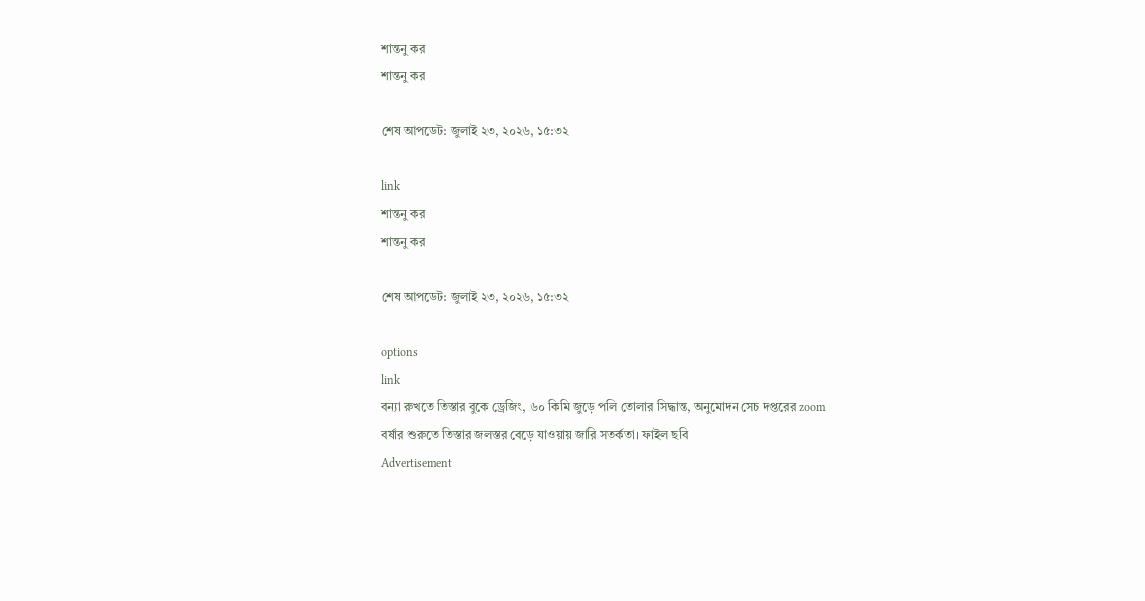শান্তনু কর
শান্তনু কর

শেষ আপডেট: জুলাই ২৩, ২০২৬, ১৫:৩২

link
শান্তনু কর
শান্তনু কর

শেষ আপডেট: জুলাই ২৩, ২০২৬, ১৫:৩২

options
link
বন্যা রুখতে তিস্তার বুকে ড্রেজিং, ৬০ কিমি জুড়ে পলি তোলার সিদ্ধান্ত, অনুমোদন সেচ দপ্তরের zoom
বর্ষার শুরুতে তিস্তার জলস্তর বেড়ে যাওয়ায় জারি সতর্কতা। ফাইল ছবি
Advertisement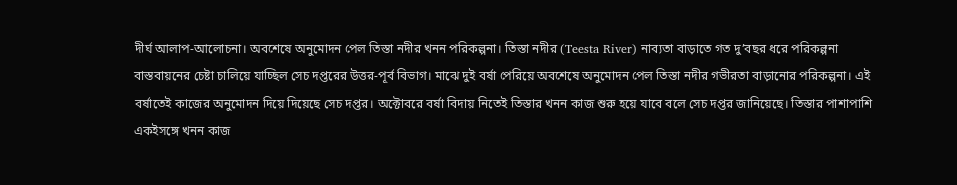দীর্ঘ আলাপ-আলোচনা। অবশেষে অনুমোদন পেল তিস্তা নদীর খনন পরিকল্পনা। তিস্তা নদীর (Teesta River) নাব্যতা বাড়াতে গত দু’বছর ধরে পরিকল্পনা বাস্তবায়নের চেষ্টা চালিয়ে যাচ্ছিল সেচ দপ্তরের উত্তর-পূর্ব বিভাগ। মাঝে দুই বর্ষা পেরিয়ে অবশেষে অনুমোদন পেল তিস্তা নদীর গভীরতা বাড়ানোর পরিকল্পনা। এই বর্ষাতেই কাজের অনুমোদন দিয়ে দিয়েছে সেচ দপ্তর। অক্টোবরে বর্ষা বিদায় নিতেই তিস্তার খনন কাজ শুরু হয়ে যাবে বলে সেচ দপ্তর জানিয়েছে। তিস্তার পাশাপাশি একইসঙ্গে খনন কাজ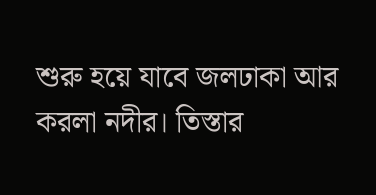শুরু হয়ে যাবে জলঢাকা আর করলা নদীর। তিস্তার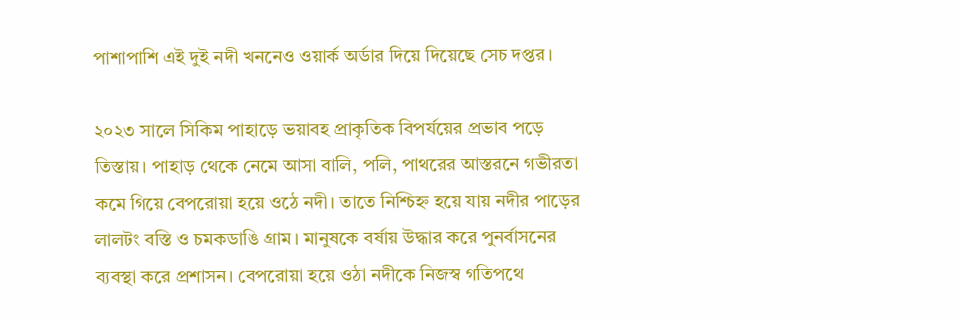পাশাপাশি এই দুই নদী খননেও ওয়ার্ক অর্ডার দিয়ে দিয়েছে সেচ দপ্তর।

২০২৩ সালে সিকিম পাহাড়ে ভয়াবহ প্রাকৃতিক বিপর্যয়ের প্রভাব পড়ে তিস্তায়। পাহাড় থেকে নেমে আসা বালি, পলি, পাথরের আস্তরনে গভীরতা কমে গিয়ে বেপরোয়া হয়ে ওঠে নদী। তাতে নিশ্চিহ্ন হয়ে যায় নদীর পাড়ের লালটং বস্তি ও চমকডাঙি গ্রাম। মানুষকে বর্ষায় উদ্ধার করে পুনর্বাসনের ব্যবস্থা করে প্রশাসন। বেপরোয়া হয়ে ওঠা নদীকে নিজস্ব গতিপথে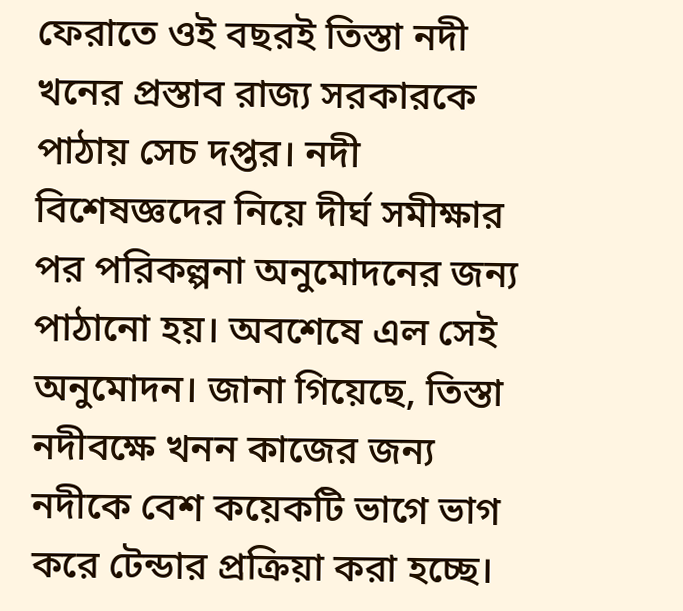ফেরাতে ওই বছরই তিস্তা নদী খনের প্রস্তাব রাজ্য সরকারকে পাঠায় সেচ দপ্তর। নদী বিশেষজ্ঞদের নিয়ে দীর্ঘ সমীক্ষার পর পরিকল্পনা অনুমোদনের জন্য পাঠানো হয়। অবশেষে এল সেই অনুমোদন। জানা গিয়েছে, তিস্তা নদীবক্ষে খনন কাজের জন্য নদীকে বেশ কয়েকটি ভাগে ভাগ করে টেন্ডার প্রক্রিয়া করা হচ্ছে।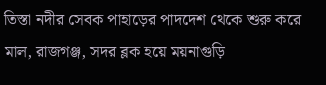তিস্তা নদীর সেবক পাহাড়ের পাদদেশ থেকে শুরু করে মাল, রাজগঞ্জ, সদর ব্লক হয়ে ময়নাগুড়ি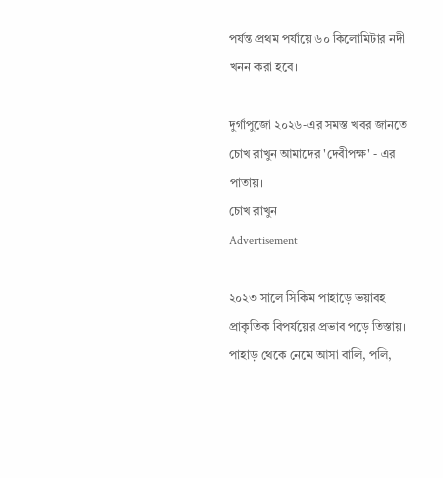পর্যন্ত প্রথম পর্যায়ে ৬০ কিলোমিটার নদী খনন করা হবে।

দুর্গাপুজো ২০২৬-এর সমস্ত খবর জানতে চোখ রাখুন আমাদের 'দেবীপক্ষ' - এর পাতায়।
চোখ রাখুন
Advertisement

২০২৩ সালে সিকিম পাহাড়ে ভয়াবহ প্রাকৃতিক বিপর্যয়ের প্রভাব পড়ে তিস্তায়। পাহাড় থেকে নেমে আসা বালি, পলি,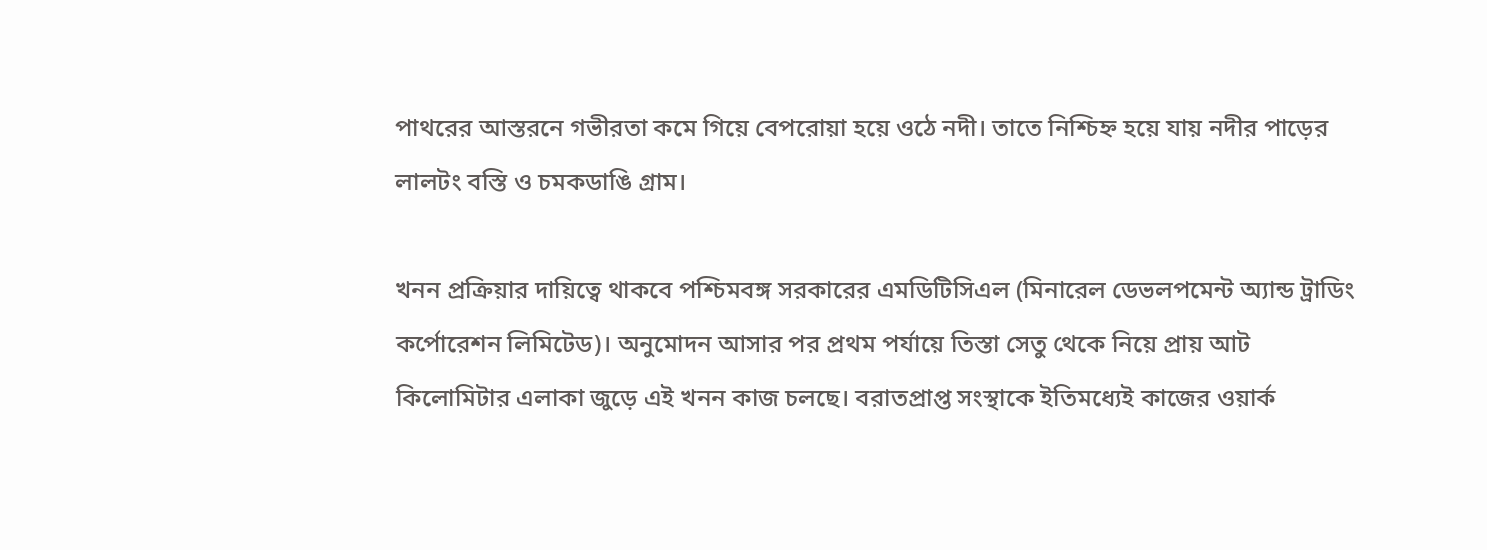পাথরের আস্তরনে গভীরতা কমে গিয়ে বেপরোয়া হয়ে ওঠে নদী। তাতে নিশ্চিহ্ন হয়ে যায় নদীর পাড়ের লালটং বস্তি ও চমকডাঙি গ্রাম।

খনন প্রক্রিয়ার দায়িত্বে থাকবে পশ্চিমবঙ্গ সরকারের এমডিটিসিএল (মিনারেল ডেভলপমেন্ট অ্যান্ড ট্রাডিং কর্পোরেশন লিমিটেড)। অনুমোদন আসার পর প্রথম পর্যায়ে তিস্তা সেতু থেকে নিয়ে প্রায় আট কিলোমিটার এলাকা জুড়ে এই খনন কাজ চলছে। বরাতপ্রাপ্ত সংস্থাকে ইতিমধ্যেই কাজের ওয়ার্ক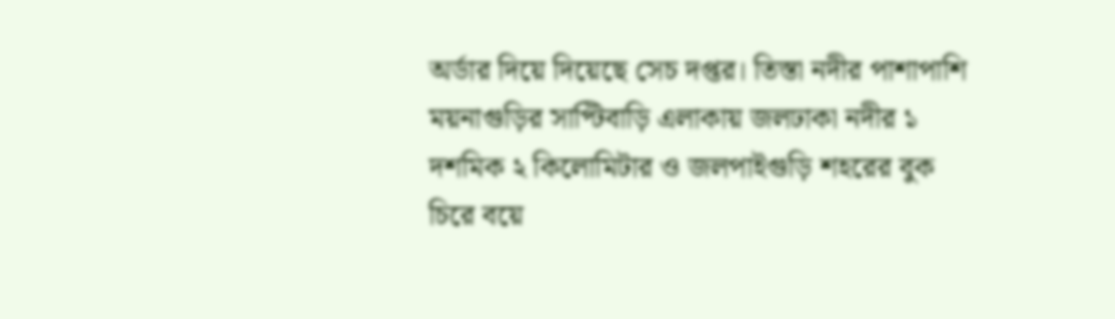অর্ডার দিয়ে দিয়েছে সেচ দপ্তর। তিস্তা নদীর পাশাপাশি ময়নাগুড়ির সাপ্টিবাড়ি এলাকায় জলঢাকা নদীর ১ দশমিক ২ কিলোমিটার ও জলপাইগুড়ি শহরের বুক চিরে বয়ে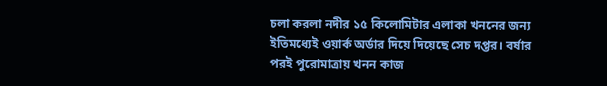চলা করলা নদীর ১৫ কিলোমিটার এলাকা খননের জন্য ইতিমধ্যেই ওয়ার্ক অর্ডার দিয়ে দিয়েছে সেচ দপ্তর। বর্ষার পরই পুরোমাত্রায় খনন কাজ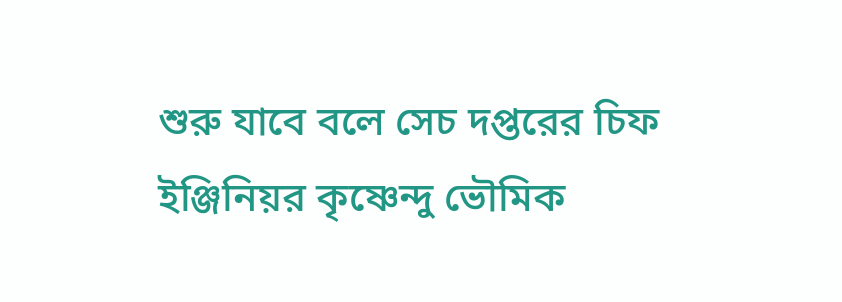শুরু যাবে বলে সেচ দপ্তরের চিফ ইঞ্জিনিয়র কৃষ্ণেন্দু ভৌমিক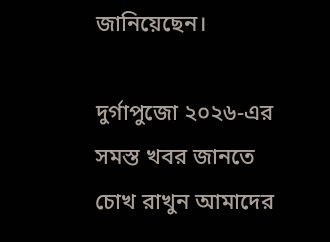জানিয়েছেন।

দুর্গাপুজো ২০২৬-এর সমস্ত খবর জানতে চোখ রাখুন আমাদের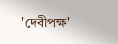'দেবীপক্ষ'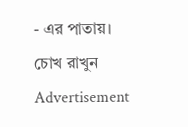- এর পাতায়।
চোখ রাখুন
Advertisement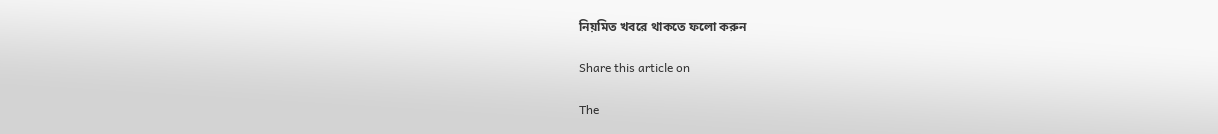নিয়মিত খবরে থাকতে ফলো করুন

Share this article on

The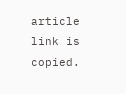article link is copied.